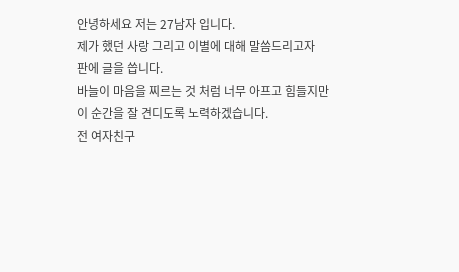안녕하세요 저는 27남자 입니다.
제가 했던 사랑 그리고 이별에 대해 말씀드리고자
판에 글을 씁니다.
바늘이 마음을 찌르는 것 처럼 너무 아프고 힘들지만
이 순간을 잘 견디도록 노력하겠습니다.
전 여자친구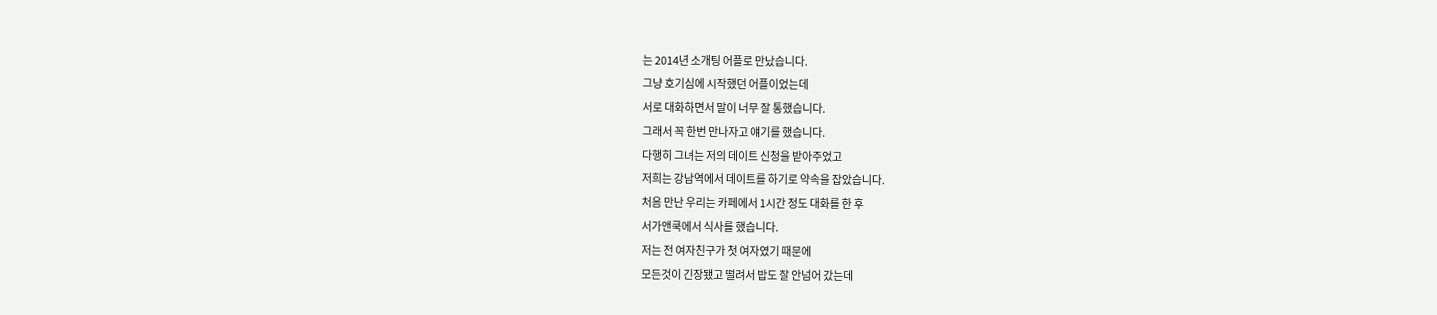는 2014년 소개팅 어플로 만났습니다.
그냥 호기심에 시작했던 어플이었는데
서로 대화하면서 말이 너무 잘 통했습니다.
그래서 꼭 한번 만나자고 얘기를 했습니다.
다행히 그녀는 저의 데이트 신청을 받아주었고
저희는 강남역에서 데이트를 하기로 약속을 잡았습니다.
처음 만난 우리는 카페에서 1시간 정도 대화를 한 후
서가앤쿡에서 식사를 했습니다.
저는 전 여자친구가 첫 여자였기 때문에
모든것이 긴장됐고 떨려서 밥도 잘 안넘어 갔는데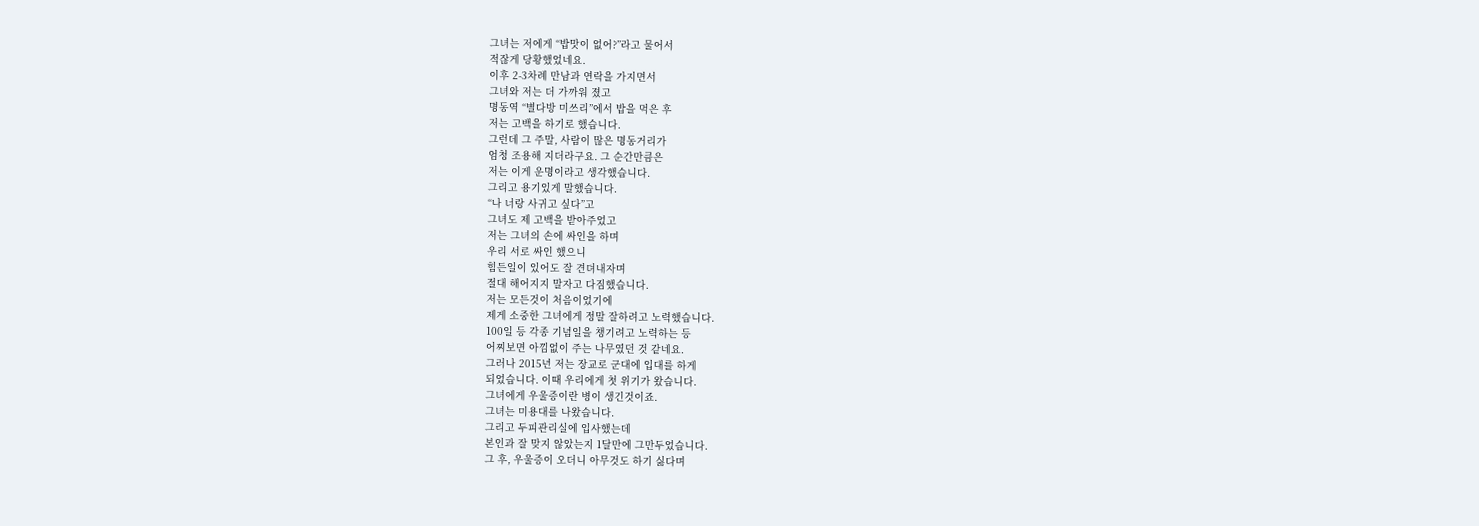그녀는 저에게 “밥맛이 없어?”라고 물어서
적잖게 당황했었네요.
이후 2-3차례 만남과 연락을 가지면서
그녀와 저는 더 가까워 졌고
명동역 “별다방 미쓰리”에서 밥을 먹은 후
저는 고백을 하기로 했습니다.
그런데 그 주말, 사람이 많은 명동거리가
엄청 조용해 지더라구요. 그 순간만큼은
저는 이게 운명이라고 생각했습니다.
그리고 용기있게 말했습니다.
“나 너랑 사귀고 싶다”고
그녀도 제 고백을 받아주었고
저는 그녀의 손에 싸인을 하며
우리 서로 싸인 했으니
힘든일이 있어도 잘 견뎌내자며
절대 해어지지 말자고 다짐했습니다.
저는 모든것이 처음이었기에
제게 소중한 그녀에게 정말 잘하려고 노력했습니다.
100일 등 각종 기념일을 챙기려고 노력하는 등
어찌보면 아낌없이 주는 나무였던 것 같네요.
그러나 2015년 저는 장교로 군대에 입대를 하게
되었습니다. 이때 우리에게 첫 위기가 왔습니다.
그녀에게 우울증이란 병이 생긴것이죠.
그녀는 미용대를 나왔습니다.
그리고 두피관리실에 입사했는데
본인과 잘 맞지 않았는지 1달만에 그만두었습니다.
그 후, 우울증이 오더니 아무것도 하기 싫다며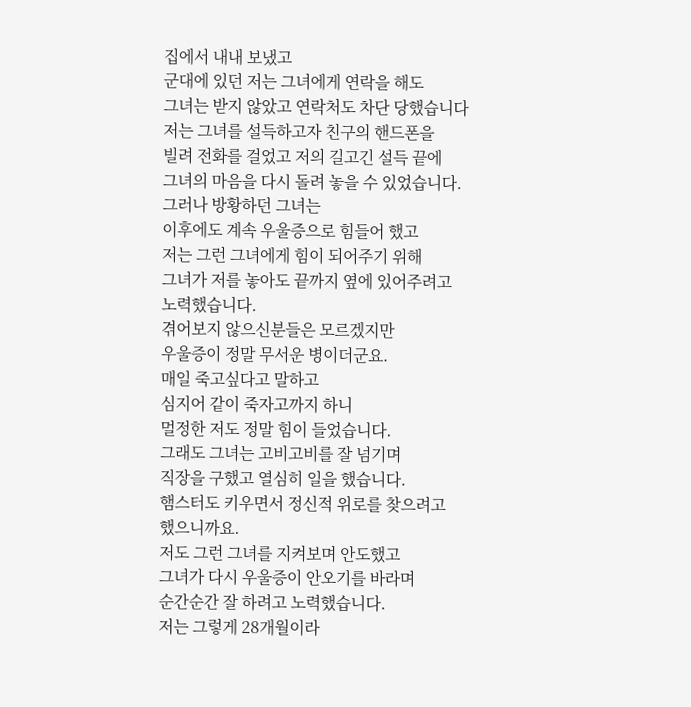집에서 내내 보냈고
군대에 있던 저는 그녀에게 연락을 해도
그녀는 받지 않았고 연락처도 차단 당했습니다
저는 그녀를 설득하고자 친구의 핸드폰을
빌려 전화를 걸었고 저의 길고긴 설득 끝에
그녀의 마음을 다시 돌려 놓을 수 있었습니다.
그러나 방황하던 그녀는
이후에도 계속 우울증으로 힘들어 했고
저는 그런 그녀에게 힘이 되어주기 위해
그녀가 저를 놓아도 끝까지 옆에 있어주려고
노력했습니다.
겪어보지 않으신분들은 모르겠지만
우울증이 정말 무서운 병이더군요.
매일 죽고싶다고 말하고
심지어 같이 죽자고까지 하니
멀정한 저도 정말 힘이 들었습니다.
그래도 그녀는 고비고비를 잘 넘기며
직장을 구했고 열심히 일을 했습니다.
햄스터도 키우면서 정신적 위로를 찾으려고
했으니까요.
저도 그런 그녀를 지켜보며 안도했고
그녀가 다시 우울증이 안오기를 바라며
순간순간 잘 하려고 노력했습니다.
저는 그렇게 28개월이라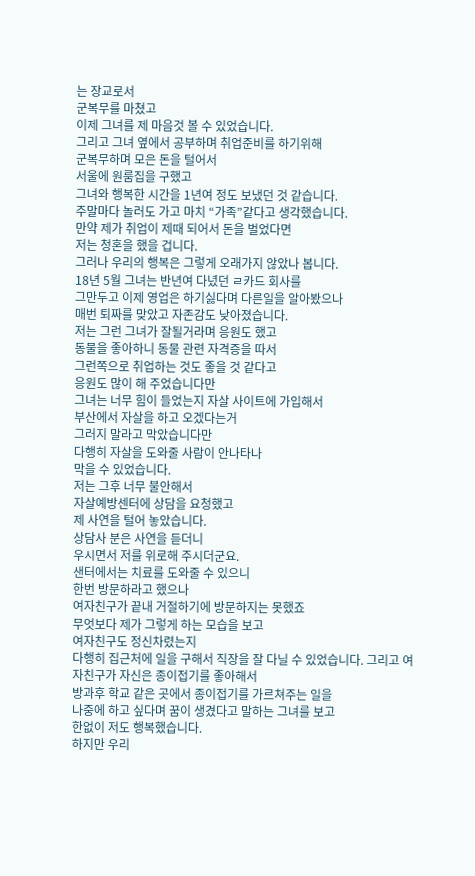는 장교로서
군복무를 마쳤고
이제 그녀를 제 마음것 볼 수 있었습니다.
그리고 그녀 옆에서 공부하며 취업준비를 하기위해
군복무하며 모은 돈을 털어서
서울에 원룸집을 구했고
그녀와 행복한 시간을 1년여 정도 보냈던 것 같습니다.
주말마다 놀러도 가고 마치 “가족”같다고 생각했습니다.
만약 제가 취업이 제때 되어서 돈을 벌었다면
저는 청혼을 했을 겁니다.
그러나 우리의 행복은 그렇게 오래가지 않았나 봅니다.
18년 5월 그녀는 반년여 다녔던 ㄹ카드 회사를
그만두고 이제 영업은 하기싫다며 다른일을 알아봤으나
매번 퇴짜를 맞았고 자존감도 낮아졌습니다.
저는 그런 그녀가 잘될거라며 응원도 했고
동물을 좋아하니 동물 관련 자격증을 따서
그런쪽으로 취업하는 것도 좋을 것 같다고
응원도 많이 해 주었습니다만
그녀는 너무 힘이 들었는지 자살 사이트에 가입해서
부산에서 자살을 하고 오겠다는거
그러지 말라고 막았습니다만
다행히 자살을 도와줄 사람이 안나타나
막을 수 있었습니다.
저는 그후 너무 불안해서
자살예방센터에 상담을 요청했고
제 사연을 털어 놓았습니다.
상담사 분은 사연을 듣더니
우시면서 저를 위로해 주시더군요.
샌터에서는 치료를 도와줄 수 있으니
한번 방문하라고 했으나
여자친구가 끝내 거절하기에 방문하지는 못했죠
무엇보다 제가 그렇게 하는 모습을 보고
여자친구도 정신차렸는지
다행히 집근처에 일을 구해서 직장을 잘 다닐 수 있었습니다. 그리고 여자친구가 자신은 종이접기를 좋아해서
방과후 학교 같은 곳에서 종이접기를 가르쳐주는 일을
나중에 하고 싶다며 꿈이 생겼다고 말하는 그녀를 보고
한없이 저도 행복했습니다.
하지만 우리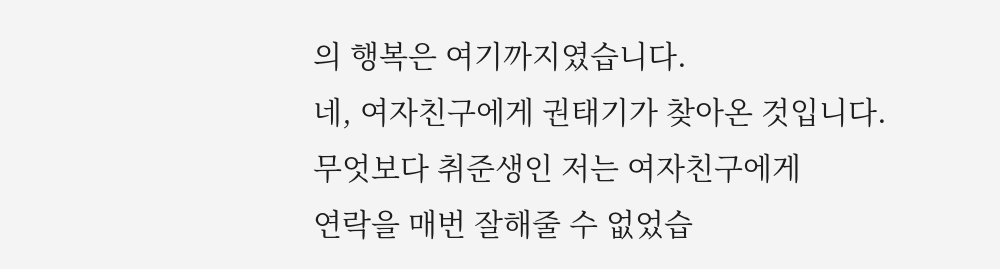의 행복은 여기까지였습니다.
네, 여자친구에게 권태기가 찾아온 것입니다.
무엇보다 취준생인 저는 여자친구에게
연락을 매번 잘해줄 수 없었습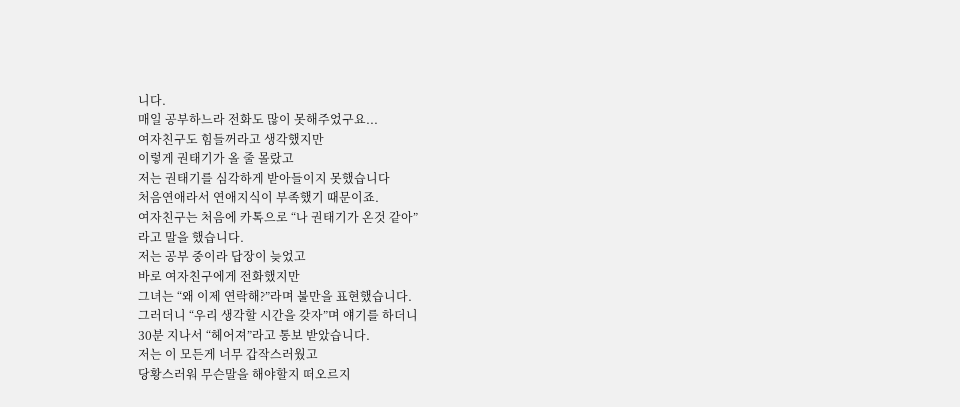니다.
매일 공부하느라 전화도 많이 못해주었구요...
여자친구도 힘들꺼라고 생각했지만
이렇게 권태기가 올 줄 몰랐고
저는 권태기를 심각하게 받아들이지 못했습니다
처음연애라서 연애지식이 부족했기 때문이죠.
여자친구는 처음에 카톡으로 “나 권태기가 온것 같아”
라고 말을 했습니다.
저는 공부 중이라 답장이 늦었고
바로 여자친구에게 전화했지만
그녀는 “왜 이제 연락해?”라며 불만을 표현했습니다.
그러더니 “우리 생각할 시간을 갖자”며 얘기를 하더니
30분 지나서 “헤어져”라고 통보 받았습니다.
저는 이 모든게 너무 갑작스러웠고
당황스러워 무슨말을 해야할지 떠오르지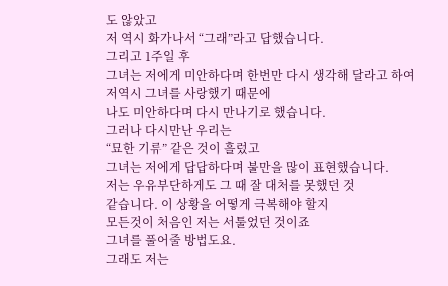도 않았고
저 역시 화가나서 “그래”라고 답했습니다.
그리고 1주일 후
그녀는 저에게 미안하다며 한번만 다시 생각해 달라고 하여
저역시 그녀를 사랑했기 때문에
나도 미안하다며 다시 만나기로 했습니다.
그러나 다시만난 우리는
“묘한 기류” 같은 것이 흘렀고
그녀는 저에게 답답하다며 불만을 많이 표현했습니다.
저는 우유부단하게도 그 때 잘 대처를 못했던 것
같습니다. 이 상황을 어떻게 극복해야 할지
모든것이 처음인 저는 서툴었던 것이죠
그녀를 풀어줄 방법도요.
그래도 저는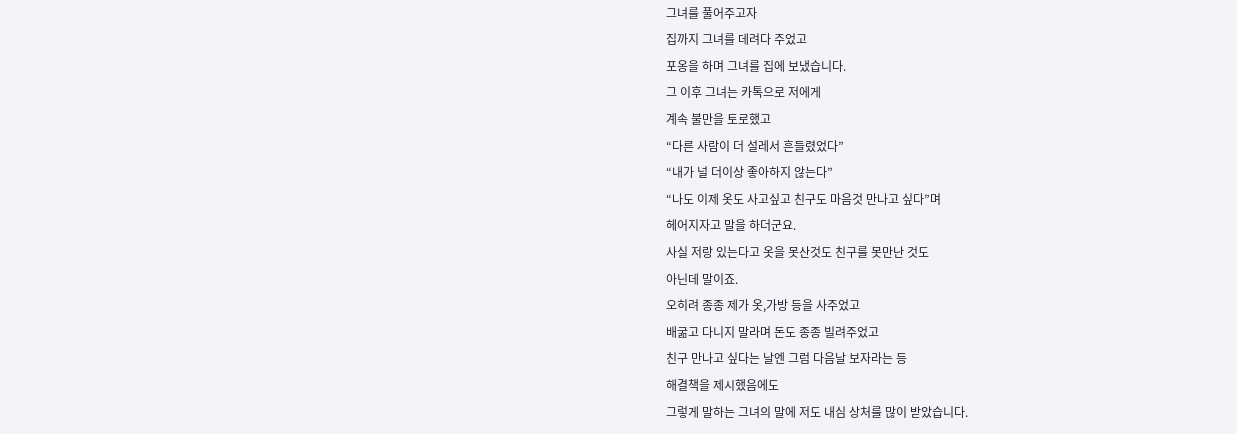그녀를 풀어주고자
집까지 그녀를 데려다 주었고
포옹을 하며 그녀를 집에 보냈습니다.
그 이후 그녀는 카톡으로 저에게
계속 불만을 토로했고
“다른 사람이 더 설레서 흔들렸었다”
“내가 널 더이상 좋아하지 않는다”
“나도 이제 옷도 사고싶고 친구도 마음것 만나고 싶다”며
헤어지자고 말을 하더군요.
사실 저랑 있는다고 옷을 못산것도 친구를 못만난 것도
아닌데 말이죠.
오히려 종종 제가 옷,가방 등을 사주었고
배굶고 다니지 말라며 돈도 종종 빌려주었고
친구 만나고 싶다는 날엔 그럼 다음날 보자라는 등
해결책을 제시했음에도
그렇게 말하는 그녀의 말에 저도 내심 상처를 많이 받았습니다.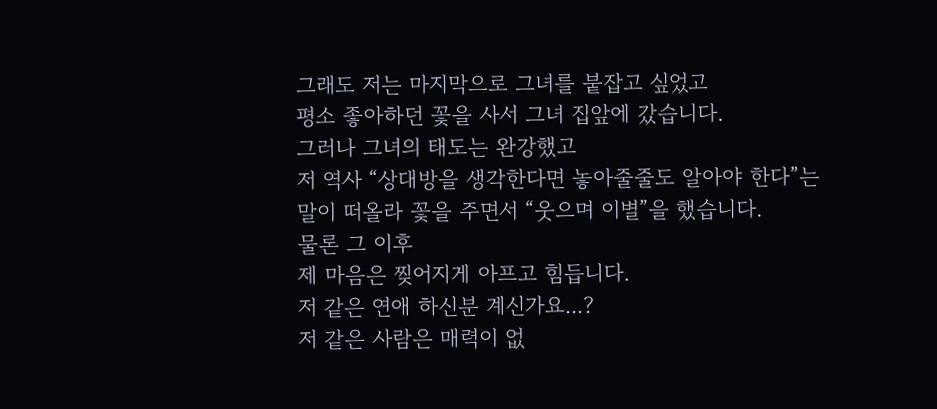그래도 저는 마지막으로 그녀를 붙잡고 싶었고
평소 좋아하던 꽃을 사서 그녀 집앞에 갔습니다.
그러나 그녀의 태도는 완강했고
저 역사 “상대방을 생각한다면 놓아줄줄도 알아야 한다”는
말이 떠올라 꽃을 주면서 “웃으며 이별”을 했습니다.
물론 그 이후
제 마음은 찢어지게 아프고 힘듭니다.
저 같은 연애 하신분 계신가요...?
저 같은 사람은 매력이 없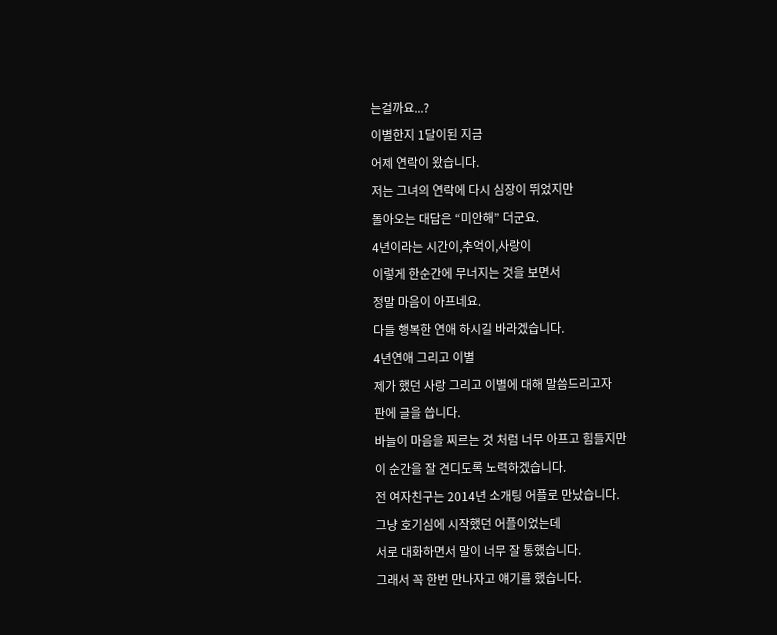는걸까요...?
이별한지 1달이된 지금
어제 연락이 왔습니다.
저는 그녀의 연락에 다시 심장이 뛰었지만
돌아오는 대답은 “미안해” 더군요.
4년이라는 시간이,추억이,사랑이
이렇게 한순간에 무너지는 것을 보면서
정말 마음이 아프네요.
다들 행복한 연애 하시길 바라겠습니다.
4년연애 그리고 이별
제가 했던 사랑 그리고 이별에 대해 말씀드리고자
판에 글을 씁니다.
바늘이 마음을 찌르는 것 처럼 너무 아프고 힘들지만
이 순간을 잘 견디도록 노력하겠습니다.
전 여자친구는 2014년 소개팅 어플로 만났습니다.
그냥 호기심에 시작했던 어플이었는데
서로 대화하면서 말이 너무 잘 통했습니다.
그래서 꼭 한번 만나자고 얘기를 했습니다.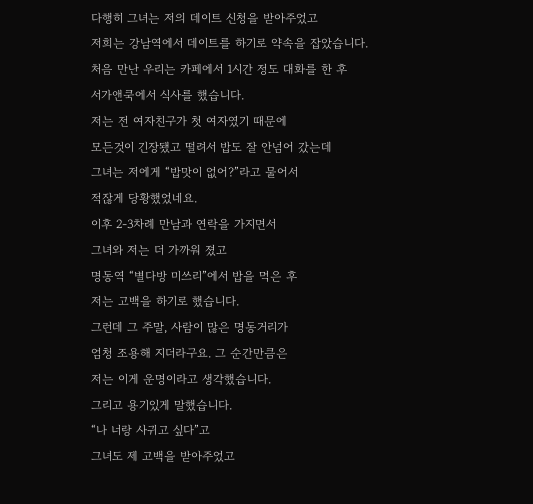다행히 그녀는 저의 데이트 신청을 받아주었고
저희는 강남역에서 데이트를 하기로 약속을 잡았습니다.
처음 만난 우리는 카페에서 1시간 정도 대화를 한 후
서가앤쿡에서 식사를 했습니다.
저는 전 여자친구가 첫 여자였기 때문에
모든것이 긴장됐고 떨려서 밥도 잘 안넘어 갔는데
그녀는 저에게 “밥맛이 없어?”라고 물어서
적잖게 당황했었네요.
이후 2-3차례 만남과 연락을 가지면서
그녀와 저는 더 가까워 졌고
명동역 “별다방 미쓰리”에서 밥을 먹은 후
저는 고백을 하기로 했습니다.
그런데 그 주말, 사람이 많은 명동거리가
엄청 조용해 지더라구요. 그 순간만큼은
저는 이게 운명이라고 생각했습니다.
그리고 용기있게 말했습니다.
“나 너랑 사귀고 싶다”고
그녀도 제 고백을 받아주었고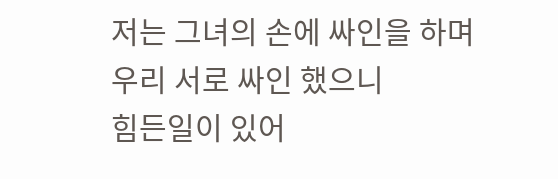저는 그녀의 손에 싸인을 하며
우리 서로 싸인 했으니
힘든일이 있어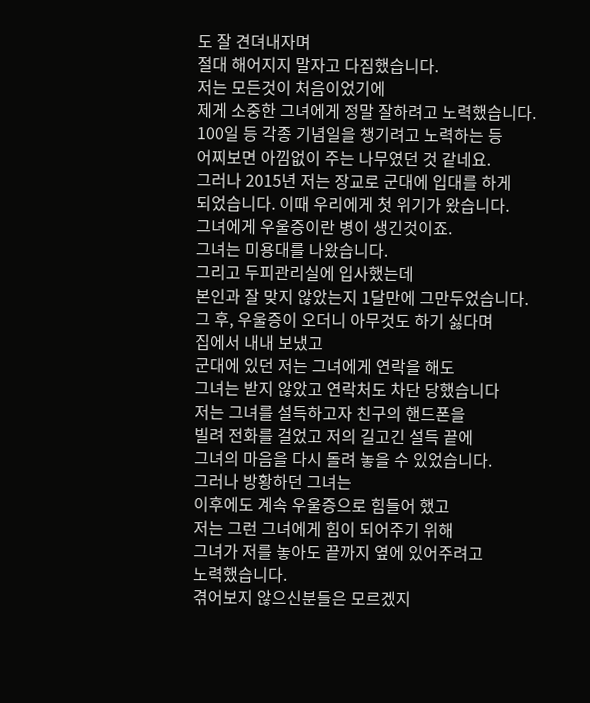도 잘 견뎌내자며
절대 해어지지 말자고 다짐했습니다.
저는 모든것이 처음이었기에
제게 소중한 그녀에게 정말 잘하려고 노력했습니다.
100일 등 각종 기념일을 챙기려고 노력하는 등
어찌보면 아낌없이 주는 나무였던 것 같네요.
그러나 2015년 저는 장교로 군대에 입대를 하게
되었습니다. 이때 우리에게 첫 위기가 왔습니다.
그녀에게 우울증이란 병이 생긴것이죠.
그녀는 미용대를 나왔습니다.
그리고 두피관리실에 입사했는데
본인과 잘 맞지 않았는지 1달만에 그만두었습니다.
그 후, 우울증이 오더니 아무것도 하기 싫다며
집에서 내내 보냈고
군대에 있던 저는 그녀에게 연락을 해도
그녀는 받지 않았고 연락처도 차단 당했습니다
저는 그녀를 설득하고자 친구의 핸드폰을
빌려 전화를 걸었고 저의 길고긴 설득 끝에
그녀의 마음을 다시 돌려 놓을 수 있었습니다.
그러나 방황하던 그녀는
이후에도 계속 우울증으로 힘들어 했고
저는 그런 그녀에게 힘이 되어주기 위해
그녀가 저를 놓아도 끝까지 옆에 있어주려고
노력했습니다.
겪어보지 않으신분들은 모르겠지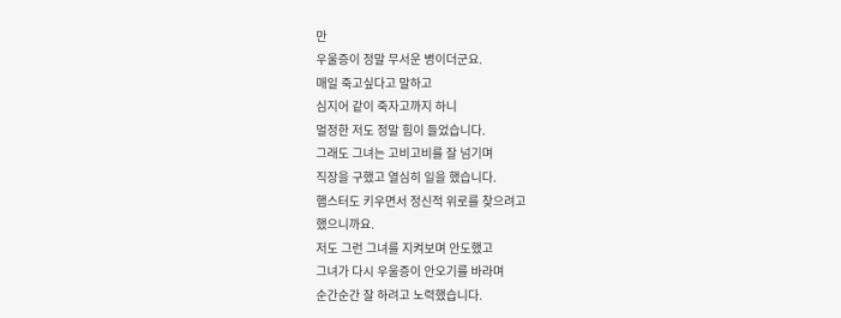만
우울증이 정말 무서운 병이더군요.
매일 죽고싶다고 말하고
심지어 같이 죽자고까지 하니
멀정한 저도 정말 힘이 들었습니다.
그래도 그녀는 고비고비를 잘 넘기며
직장을 구했고 열심히 일을 했습니다.
햄스터도 키우면서 정신적 위로를 찾으려고
했으니까요.
저도 그런 그녀를 지켜보며 안도했고
그녀가 다시 우울증이 안오기를 바라며
순간순간 잘 하려고 노력했습니다.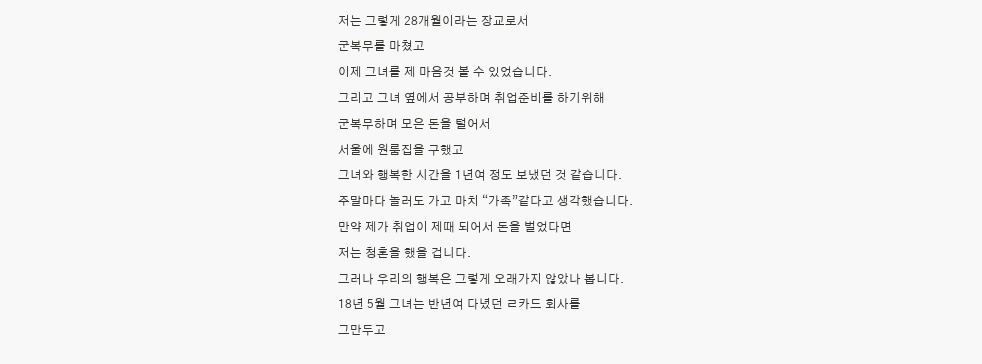저는 그렇게 28개월이라는 장교로서
군복무를 마쳤고
이제 그녀를 제 마음것 볼 수 있었습니다.
그리고 그녀 옆에서 공부하며 취업준비를 하기위해
군복무하며 모은 돈을 털어서
서울에 원룸집을 구했고
그녀와 행복한 시간을 1년여 정도 보냈던 것 같습니다.
주말마다 놀러도 가고 마치 “가족”같다고 생각했습니다.
만약 제가 취업이 제때 되어서 돈을 벌었다면
저는 청혼을 했을 겁니다.
그러나 우리의 행복은 그렇게 오래가지 않았나 봅니다.
18년 5월 그녀는 반년여 다녔던 ㄹ카드 회사를
그만두고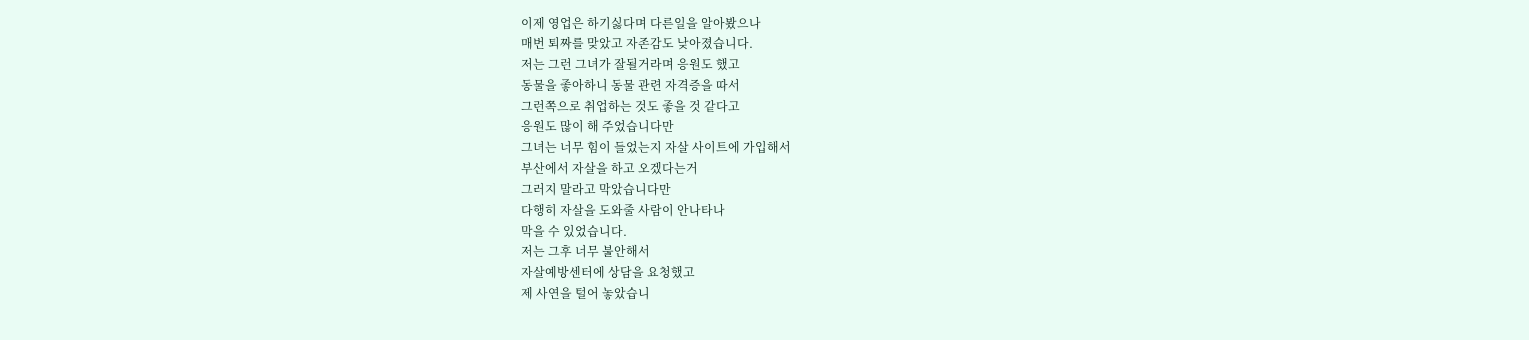이제 영업은 하기싫다며 다른일을 알아봤으나
매번 퇴짜를 맞았고 자존감도 낮아졌습니다.
저는 그런 그녀가 잘될거라며 응원도 했고
동물을 좋아하니 동물 관련 자격증을 따서
그런쪽으로 취업하는 것도 좋을 것 같다고
응원도 많이 해 주었습니다만
그녀는 너무 힘이 들었는지 자살 사이트에 가입해서
부산에서 자살을 하고 오겠다는거
그러지 말라고 막았습니다만
다행히 자살을 도와줄 사람이 안나타나
막을 수 있었습니다.
저는 그후 너무 불안해서
자살예방센터에 상담을 요청했고
제 사연을 털어 놓았습니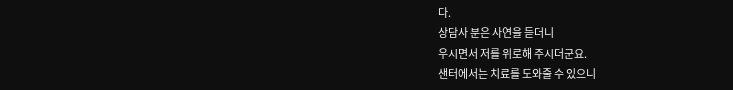다.
상담사 분은 사연을 듣더니
우시면서 저를 위로해 주시더군요.
샌터에서는 치료를 도와줄 수 있으니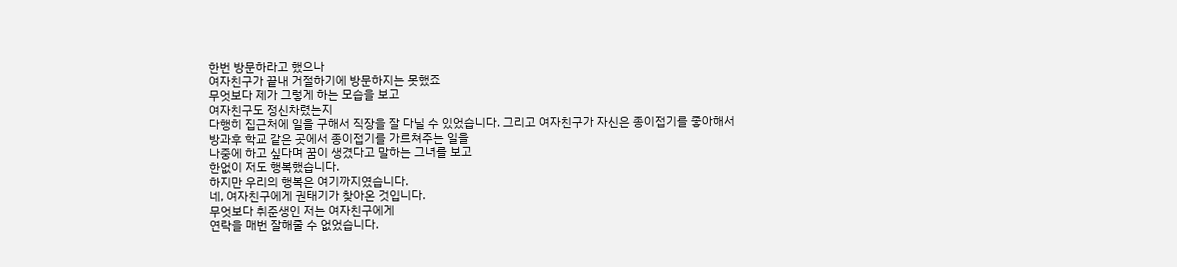한번 방문하라고 했으나
여자친구가 끝내 거절하기에 방문하지는 못했죠
무엇보다 제가 그렇게 하는 모습을 보고
여자친구도 정신차렸는지
다행히 집근처에 일을 구해서 직장을 잘 다닐 수 있었습니다. 그리고 여자친구가 자신은 종이접기를 좋아해서
방과후 학교 같은 곳에서 종이접기를 가르쳐주는 일을
나중에 하고 싶다며 꿈이 생겼다고 말하는 그녀를 보고
한없이 저도 행복했습니다.
하지만 우리의 행복은 여기까지였습니다.
네, 여자친구에게 권태기가 찾아온 것입니다.
무엇보다 취준생인 저는 여자친구에게
연락을 매번 잘해줄 수 없었습니다.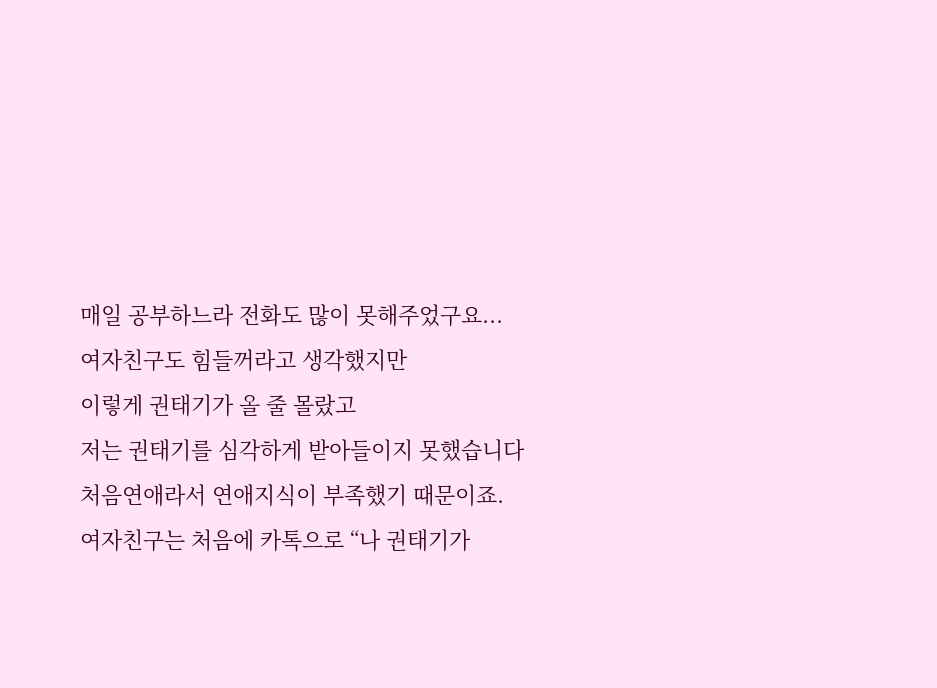매일 공부하느라 전화도 많이 못해주었구요...
여자친구도 힘들꺼라고 생각했지만
이렇게 권태기가 올 줄 몰랐고
저는 권태기를 심각하게 받아들이지 못했습니다
처음연애라서 연애지식이 부족했기 때문이죠.
여자친구는 처음에 카톡으로 “나 권태기가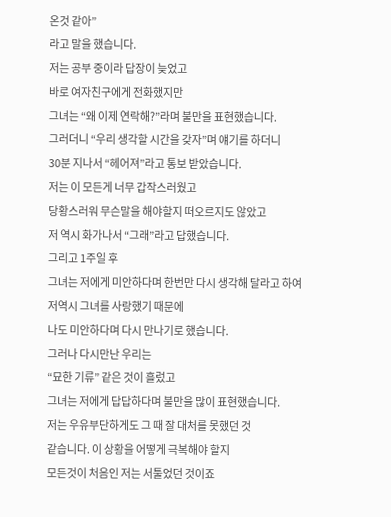온것 같아”
라고 말을 했습니다.
저는 공부 중이라 답장이 늦었고
바로 여자친구에게 전화했지만
그녀는 “왜 이제 연락해?”라며 불만을 표현했습니다.
그러더니 “우리 생각할 시간을 갖자”며 얘기를 하더니
30분 지나서 “헤어져”라고 통보 받았습니다.
저는 이 모든게 너무 갑작스러웠고
당황스러워 무슨말을 해야할지 떠오르지도 않았고
저 역시 화가나서 “그래”라고 답했습니다.
그리고 1주일 후
그녀는 저에게 미안하다며 한번만 다시 생각해 달라고 하여
저역시 그녀를 사랑했기 때문에
나도 미안하다며 다시 만나기로 했습니다.
그러나 다시만난 우리는
“묘한 기류” 같은 것이 흘렀고
그녀는 저에게 답답하다며 불만을 많이 표현했습니다.
저는 우유부단하게도 그 때 잘 대처를 못했던 것
같습니다. 이 상황을 어떻게 극복해야 할지
모든것이 처음인 저는 서툴었던 것이죠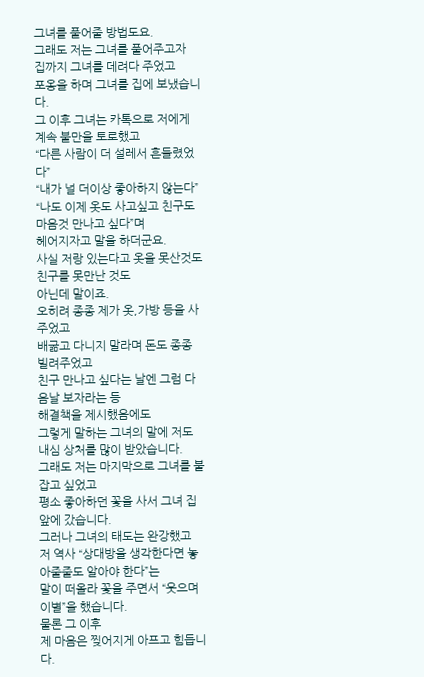그녀를 풀어줄 방법도요.
그래도 저는 그녀를 풀어주고자
집까지 그녀를 데려다 주었고
포옹을 하며 그녀를 집에 보냈습니다.
그 이후 그녀는 카톡으로 저에게
계속 불만을 토로했고
“다른 사람이 더 설레서 흔들렸었다”
“내가 널 더이상 좋아하지 않는다”
“나도 이제 옷도 사고싶고 친구도 마음것 만나고 싶다”며
헤어지자고 말을 하더군요.
사실 저랑 있는다고 옷을 못산것도 친구를 못만난 것도
아닌데 말이죠.
오히려 종종 제가 옷,가방 등을 사주었고
배굶고 다니지 말라며 돈도 종종 빌려주었고
친구 만나고 싶다는 날엔 그럼 다음날 보자라는 등
해결책을 제시했음에도
그렇게 말하는 그녀의 말에 저도 내심 상처를 많이 받았습니다.
그래도 저는 마지막으로 그녀를 붙잡고 싶었고
평소 좋아하던 꽃을 사서 그녀 집앞에 갔습니다.
그러나 그녀의 태도는 완강했고
저 역사 “상대방을 생각한다면 놓아줄줄도 알아야 한다”는
말이 떠올라 꽃을 주면서 “웃으며 이별”을 했습니다.
물론 그 이후
제 마음은 찢어지게 아프고 힘듭니다.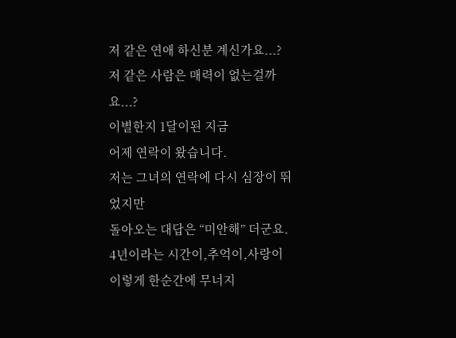저 같은 연애 하신분 계신가요...?
저 같은 사람은 매력이 없는걸까요...?
이별한지 1달이된 지금
어제 연락이 왔습니다.
저는 그녀의 연락에 다시 심장이 뛰었지만
돌아오는 대답은 “미안해” 더군요.
4년이라는 시간이,추억이,사랑이
이렇게 한순간에 무너지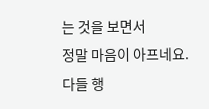는 것을 보면서
정말 마음이 아프네요.
다들 행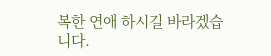복한 연애 하시길 바라겠습니다.